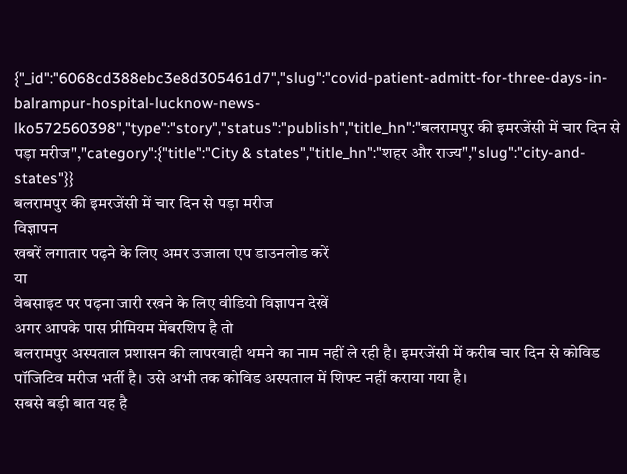{"_id":"6068cd388ebc3e8d305461d7","slug":"covid-patient-admitt-for-three-days-in-balrampur-hospital-lucknow-news-lko572560398","type":"story","status":"publish","title_hn":"बलरामपुर की इमरजेंसी में चार दिन से पड़ा मरीज","category":{"title":"City & states","title_hn":"शहर और राज्य","slug":"city-and-states"}}
बलरामपुर की इमरजेंसी में चार दिन से पड़ा मरीज
विज्ञापन
खबरें लगातार पढ़ने के लिए अमर उजाला एप डाउनलोड करें
या
वेबसाइट पर पढ़ना जारी रखने के लिए वीडियो विज्ञापन देखें
अगर आपके पास प्रीमियम मेंबरशिप है तो
बलरामपुर अस्पताल प्रशासन की लापरवाही थमने का नाम नहीं ले रही है। इमरजेंसी में करीब चार दिन से कोविड पॉजिटिव मरीज भर्ती है। उसे अभी तक कोविड अस्पताल में शिफ्ट नहीं कराया गया है।
सबसे बड़ी बात यह है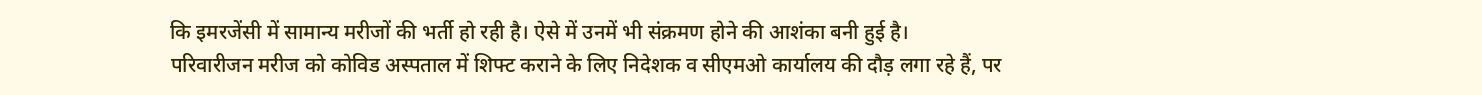कि इमरजेंसी में सामान्य मरीजों की भर्ती हो रही है। ऐसे में उनमें भी संक्रमण होने की आशंका बनी हुई है।
परिवारीजन मरीज को कोविड अस्पताल में शिफ्ट कराने के लिए निदेशक व सीएमओ कार्यालय की दौड़ लगा रहे हैं, पर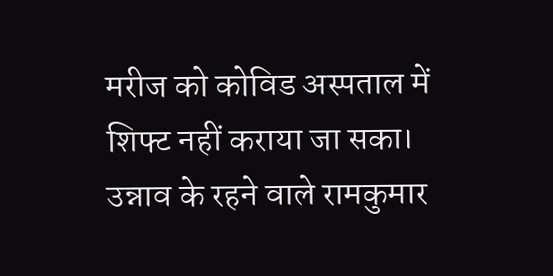मरीज को कोविड अस्पताल में शिफ्ट नहीं कराया जा सका।
उन्नाव के रहने वाले रामकुमार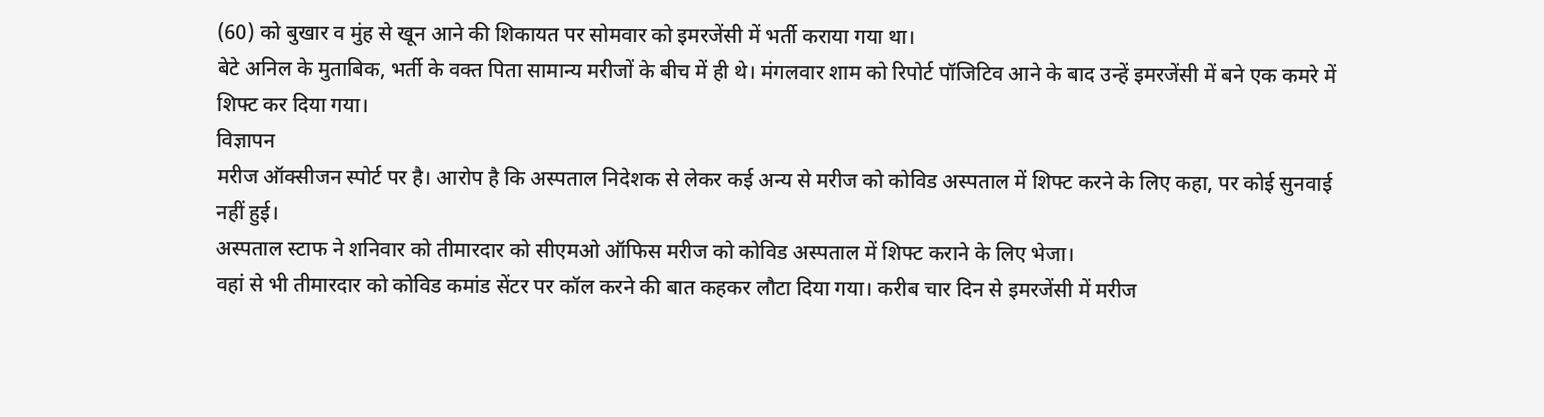(60) को बुखार व मुंह से खून आने की शिकायत पर सोमवार को इमरजेंसी में भर्ती कराया गया था।
बेटे अनिल के मुताबिक, भर्ती के वक्त पिता सामान्य मरीजों के बीच में ही थे। मंगलवार शाम को रिपोर्ट पॉजिटिव आने के बाद उन्हें इमरजेंसी में बने एक कमरे में शिफ्ट कर दिया गया।
विज्ञापन
मरीज ऑक्सीजन स्पोर्ट पर है। आरोप है कि अस्पताल निदेशक से लेकर कई अन्य से मरीज को कोविड अस्पताल में शिफ्ट करने के लिए कहा, पर कोई सुनवाई नहीं हुई।
अस्पताल स्टाफ ने शनिवार को तीमारदार को सीएमओ ऑफिस मरीज को कोविड अस्पताल में शिफ्ट कराने के लिए भेजा।
वहां से भी तीमारदार को कोविड कमांड सेंटर पर कॉल करने की बात कहकर लौटा दिया गया। करीब चार दिन से इमरजेंसी में मरीज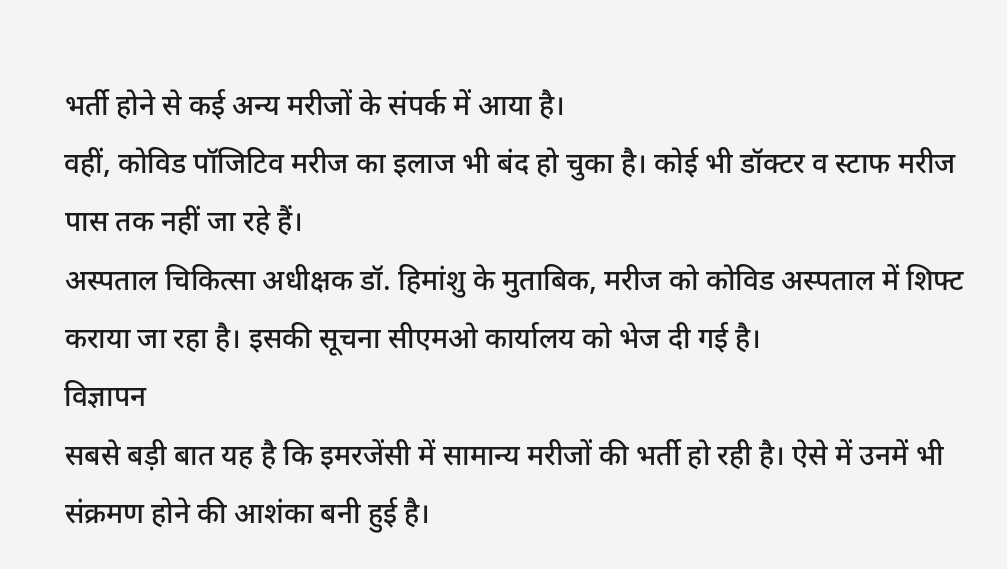भर्ती होने से कई अन्य मरीजों के संपर्क में आया है।
वहीं, कोविड पॉजिटिव मरीज का इलाज भी बंद हो चुका है। कोई भी डॉक्टर व स्टाफ मरीज पास तक नहीं जा रहे हैं।
अस्पताल चिकित्सा अधीक्षक डॉ. हिमांशु के मुताबिक, मरीज को कोविड अस्पताल में शिफ्ट कराया जा रहा है। इसकी सूचना सीएमओ कार्यालय को भेज दी गई है।
विज्ञापन
सबसे बड़ी बात यह है कि इमरजेंसी में सामान्य मरीजों की भर्ती हो रही है। ऐसे में उनमें भी संक्रमण होने की आशंका बनी हुई है।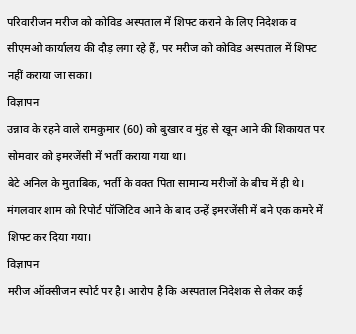परिवारीजन मरीज को कोविड अस्पताल में शिफ्ट कराने के लिए निदेशक व सीएमओ कार्यालय की दौड़ लगा रहे हैं, पर मरीज को कोविड अस्पताल में शिफ्ट नहीं कराया जा सका।
विज्ञापन
उन्नाव के रहने वाले रामकुमार (60) को बुखार व मुंह से खून आने की शिकायत पर सोमवार को इमरजेंसी में भर्ती कराया गया था।
बेटे अनिल के मुताबिक, भर्ती के वक्त पिता सामान्य मरीजों के बीच में ही थे। मंगलवार शाम को रिपोर्ट पॉजिटिव आने के बाद उन्हें इमरजेंसी में बने एक कमरे में शिफ्ट कर दिया गया।
विज्ञापन
मरीज ऑक्सीजन स्पोर्ट पर है। आरोप है कि अस्पताल निदेशक से लेकर कई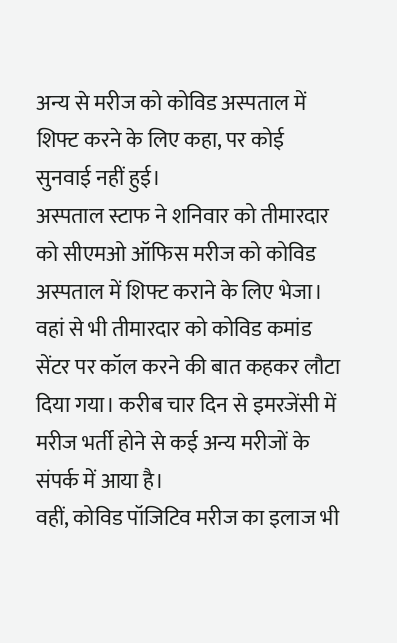अन्य से मरीज को कोविड अस्पताल में शिफ्ट करने के लिए कहा, पर कोई सुनवाई नहीं हुई।
अस्पताल स्टाफ ने शनिवार को तीमारदार को सीएमओ ऑफिस मरीज को कोविड अस्पताल में शिफ्ट कराने के लिए भेजा।
वहां से भी तीमारदार को कोविड कमांड सेंटर पर कॉल करने की बात कहकर लौटा दिया गया। करीब चार दिन से इमरजेंसी में मरीज भर्ती होने से कई अन्य मरीजों के संपर्क में आया है।
वहीं, कोविड पॉजिटिव मरीज का इलाज भी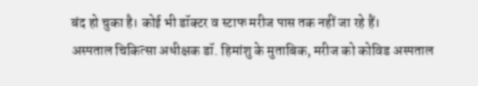बंद हो चुका है। कोई भी डॉक्टर व स्टाफ मरीज पास तक नहीं जा रहे हैं।
अस्पताल चिकित्सा अधीक्षक डॉ. हिमांशु के मुताबिक, मरीज को कोविड अस्पताल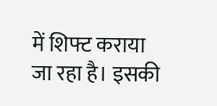में शिफ्ट कराया जा रहा है। इसकी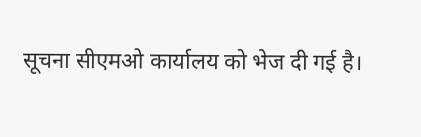सूचना सीएमओ कार्यालय को भेज दी गई है।